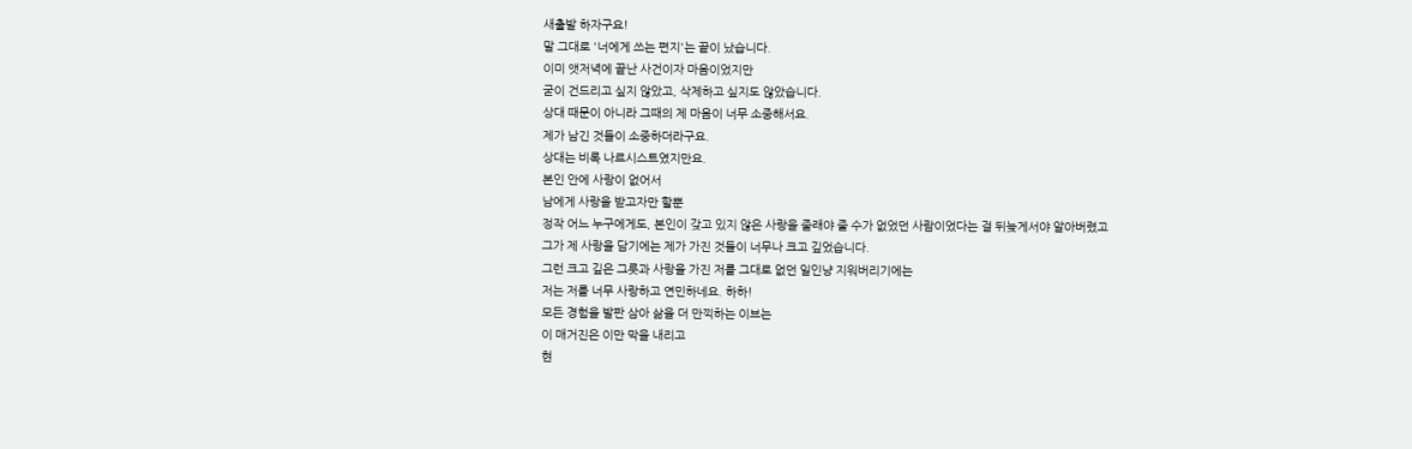새출발 하자구요!
말 그대로 '너에게 쓰는 편지'는 끝이 났습니다.
이미 앳저녁에 끝난 사건이자 마음이었지만
굳이 건드리고 싶지 않았고, 삭제하고 싶지도 않았습니다.
상대 때문이 아니라 그때의 제 마음이 너무 소중해서요.
제가 남긴 것들이 소중하더라구요.
상대는 비록 나르시스트였지만요.
본인 안에 사랑이 없어서
남에게 사랑을 받고자만 할뿐
정작 어느 누구에게도, 본인이 갖고 있지 않은 사랑을 줄래야 줄 수가 없었던 사람이었다는 걸 뒤늦게서야 알아버렸고
그가 제 사랑을 담기에는 제가 가진 것들이 너무나 크고 깊었습니다.
그런 크고 깊은 그릇과 사랑을 가진 저를 그대로 없던 일인냥 지워버리기에는
저는 저를 너무 사랑하고 연민하네요. 하하!
모든 경험을 발판 삼아 삶을 더 만끽하는 이브는
이 매거진은 이만 막을 내리고
현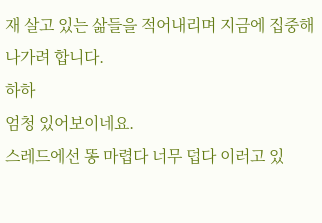재 살고 있는 삶들을 적어내리며 지금에 집중해 나가려 합니다.
하하
엄청 있어보이네요.
스레드에선 똥 마렵다 너무 덥다 이러고 있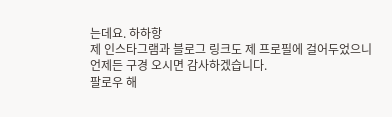는데요. 하하항
제 인스타그램과 블로그 링크도 제 프로필에 걸어두었으니
언제든 구경 오시면 감사하겠습니다.
팔로우 해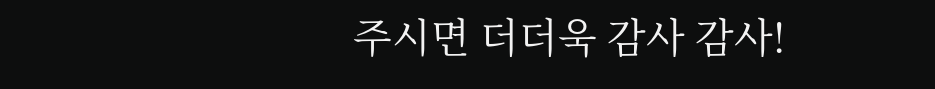주시면 더더욱 감사 감사!